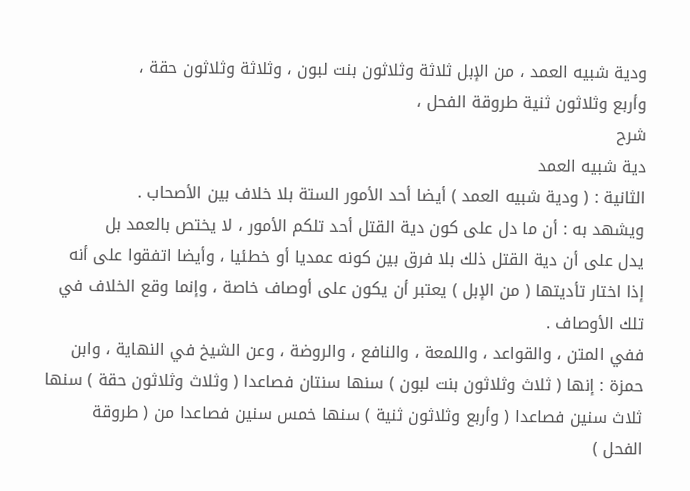ودية شبيه العمد ، من الإبل ثلاثة وثلاثون بنت لبون ، وثلاثة وثلاثون حقة ،
وأربع وثلاثون ثنية طروقة الفحل ،
شرح
دية شبيه العمد
الثانية : ( ودية شبيه العمد ) أيضا أحد الأمور الستة بلا خلاف بين الأصحاب .
ويشهد به : أن ما دل على كون دية القتل أحد تلكم الأمور ، لا يختص بالعمد بل
يدل على أن دية القتل ذلك بلا فرق بين كونه عمديا أو خطئيا ، وأيضا اتفقوا على أنه
إذا اختار تأديتها ( من الإبل ) يعتبر أن يكون على أوصاف خاصة ، وإنما وقع الخلاف في
تلك الأوصاف .
ففي المتن ، والقواعد ، واللمعة ، والنافع ، والروضة ، وعن الشيخ في النهاية ، وابن
حمزة : إنها ( ثلاث وثلاثون بنت لبون ) سنها سنتان فصاعدا ( وثلاث وثلاثون حقة ) سنها
ثلاث سنين فصاعدا ( وأربع وثلاثون ثنية ) سنها خمس سنين فصاعدا من ( طروقة
الفحل )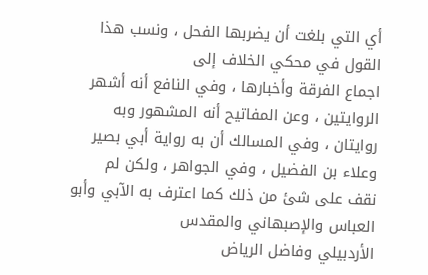أي التي بلغت أن يضربها الفحل ، ونسب هذا القول في محكي الخلاف إلى
اجماع الفرقة وأخبارها ، وفي النافع أنه أشهر الروايتين ، وعن المفاتيح أنه المشهور وبه
روايتان ، وفي المسالك أن به رواية أبي بصير وعلاء بن الفضيل ، وفي الجواهر ، ولكن لم
نقف على شئ من ذلك كما اعترف به الآبي وأبو العباس والإصبهاني والمقدس
الأردبيلي وفاضل الرياض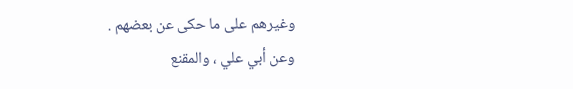وغيرهم على ما حكى عن بعضهم .
وعن أبي علي ، والمقنع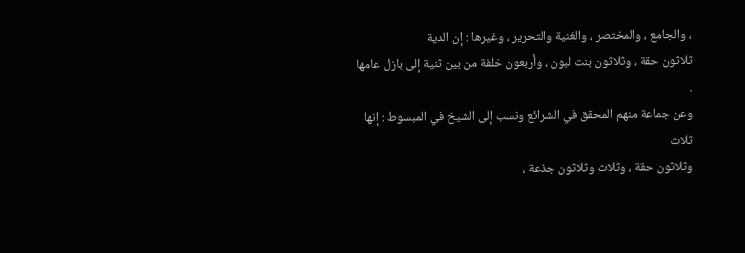، والجامع ، والمختصر ، والغنية والتحرير ، وغيرها : إن الدية
ثلاثون حقة ، وثلاثون بنت لبون ، وأربعون خلفة من بين ثنية إلى بازل عامها .
وعن جماعة منهم المحقق في الشرائع ونسب إلى الشيخ في المبسوط : إنها ثلاث
وثلاثون حقة ، وثلاث وثلاثون جذعة ،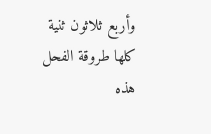وأربع ثلاثون ثنية كلها طروقة الفحل هذه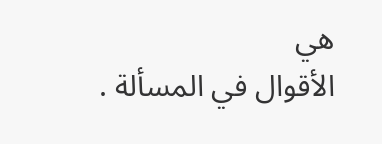هي
الأقوال في المسألة .